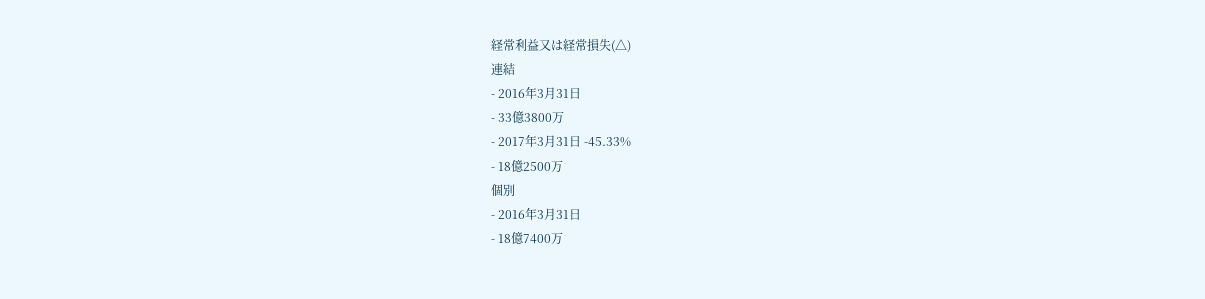経常利益又は経常損失(△)
連結
- 2016年3月31日
- 33億3800万
- 2017年3月31日 -45.33%
- 18億2500万
個別
- 2016年3月31日
- 18億7400万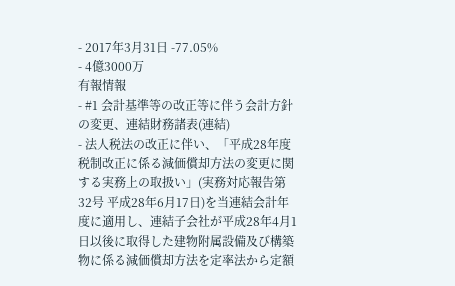- 2017年3月31日 -77.05%
- 4億3000万
有報情報
- #1 会計基準等の改正等に伴う会計方針の変更、連結財務諸表(連結)
- 法人税法の改正に伴い、「平成28年度税制改正に係る減価償却方法の変更に関する実務上の取扱い」(実務対応報告第32号 平成28年6月17日)を当連結会計年度に適用し、連結子会社が平成28年4月1日以後に取得した建物附属設備及び構築物に係る減価償却方法を定率法から定額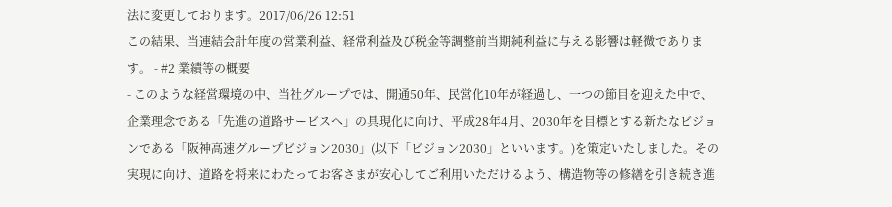法に変更しております。2017/06/26 12:51
この結果、当連結会計年度の営業利益、経常利益及び税金等調整前当期純利益に与える影響は軽微であります。 - #2 業績等の概要
- このような経営環境の中、当社グループでは、開通50年、民営化10年が経過し、一つの節目を迎えた中で、企業理念である「先進の道路サービスへ」の具現化に向け、平成28年4月、2030年を目標とする新たなビジョンである「阪神高速グループビジョン2030」(以下「ビジョン2030」といいます。)を策定いたしました。その実現に向け、道路を将来にわたってお客さまが安心してご利用いただけるよう、構造物等の修繕を引き続き進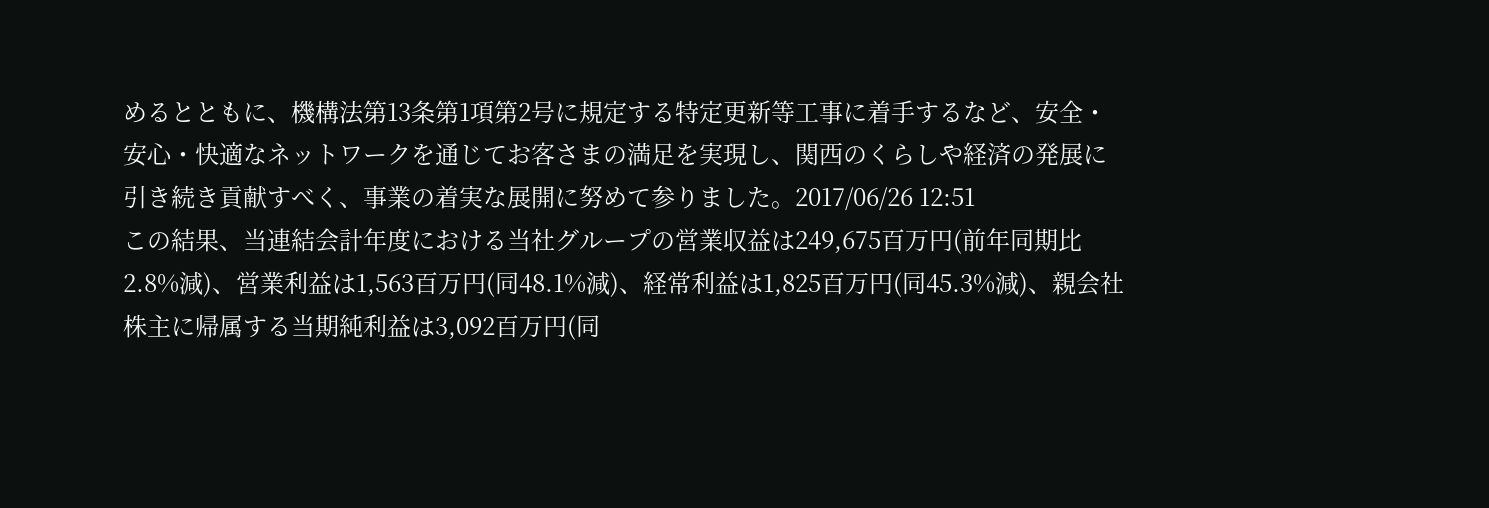めるとともに、機構法第13条第1項第2号に規定する特定更新等工事に着手するなど、安全・安心・快適なネットワークを通じてお客さまの満足を実現し、関西のくらしや経済の発展に引き続き貢献すべく、事業の着実な展開に努めて参りました。2017/06/26 12:51
この結果、当連結会計年度における当社グループの営業収益は249,675百万円(前年同期比2.8%減)、営業利益は1,563百万円(同48.1%減)、経常利益は1,825百万円(同45.3%減)、親会社株主に帰属する当期純利益は3,092百万円(同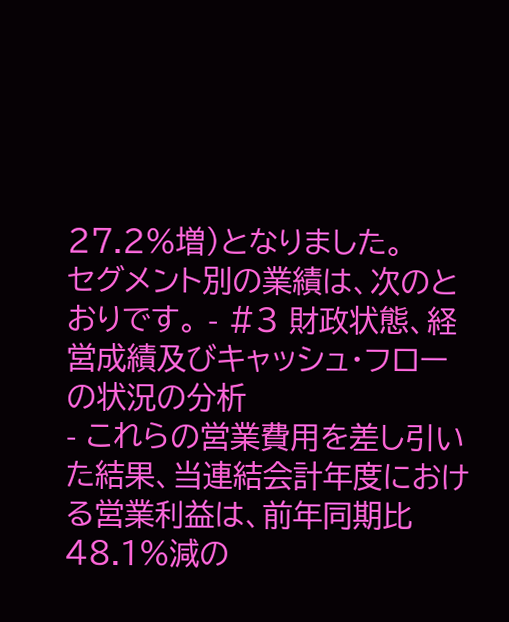27.2%増)となりました。
セグメント別の業績は、次のとおりです。 - #3 財政状態、経営成績及びキャッシュ・フローの状況の分析
- これらの営業費用を差し引いた結果、当連結会計年度における営業利益は、前年同期比48.1%減の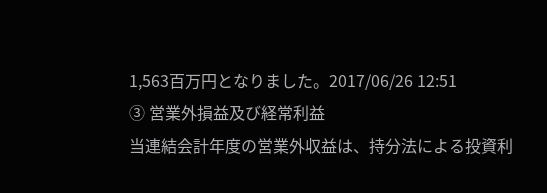1,563百万円となりました。2017/06/26 12:51
③ 営業外損益及び経常利益
当連結会計年度の営業外収益は、持分法による投資利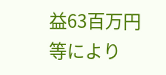益63百万円等により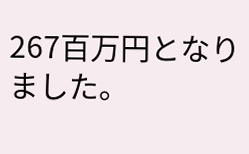267百万円となりました。